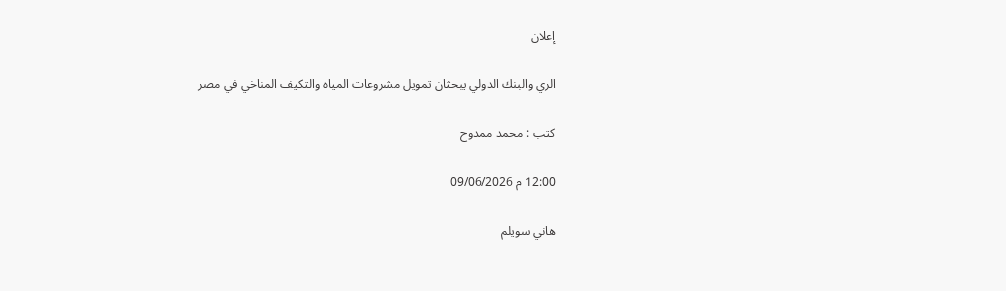إعلان

الري والبنك الدولي يبحثان تمويل مشروعات المياه والتكيف المناخي في مصر

كتب : محمد ممدوح

12:00 م 09/06/2026

هاني سويلم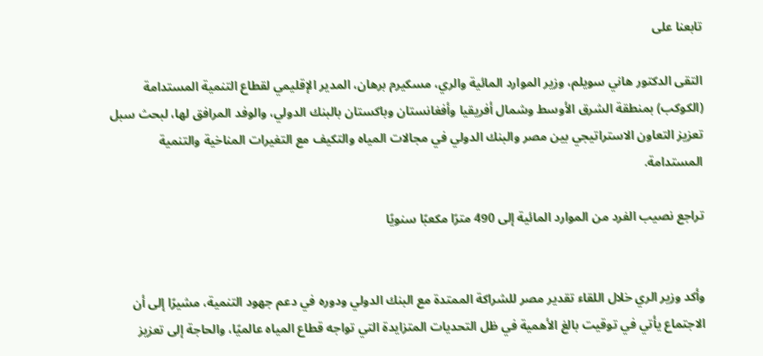تابعنا على

التقى الدكتور هاني سويلم، وزير الموارد المائية والري، مسكيرم برهان، المدير الإقليمي لقطاع التنمية المستدامة (الكوكب) بمنطقة الشرق الأوسط وشمال أفريقيا وأفغانستان وباكستان بالبنك الدولي، والوفد المرافق لها، لبحث سبل تعزيز التعاون الاستراتيجي بين مصر والبنك الدولي في مجالات المياه والتكيف مع التغيرات المناخية والتنمية المستدامة.

تراجع نصيب الفرد من الموارد المائية إلى 490 مترًا مكعبًا سنويًا


وأكد وزير الري خلال اللقاء تقدير مصر للشراكة الممتدة مع البنك الدولي ودوره في دعم جهود التنمية، مشيرًا إلى أن الاجتماع يأتي في توقيت بالغ الأهمية في ظل التحديات المتزايدة التي تواجه قطاع المياه عالميًا، والحاجة إلى تعزيز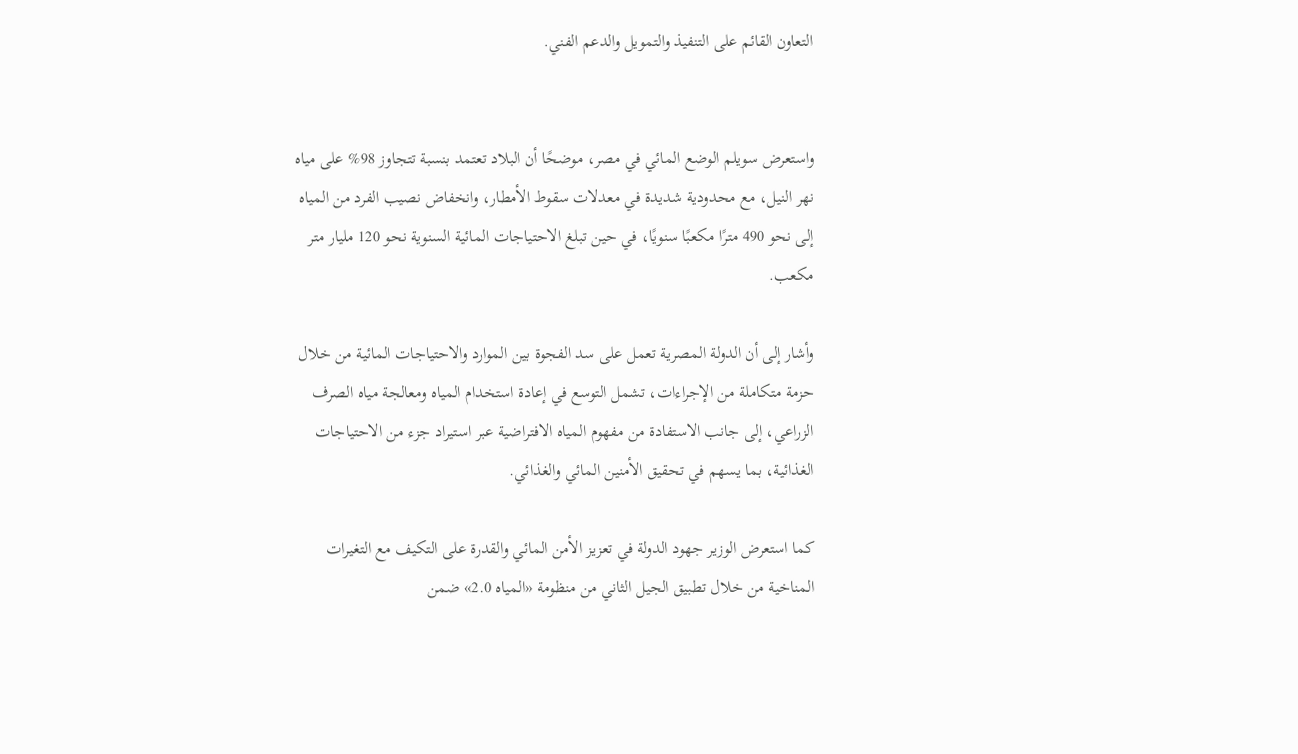التعاون القائم على التنفيذ والتمويل والدعم الفني.


واستعرض سويلم الوضع المائي في مصر، موضحًا أن البلاد تعتمد بنسبة تتجاوز 98% على مياه نهر النيل، مع محدودية شديدة في معدلات سقوط الأمطار، وانخفاض نصيب الفرد من المياه إلى نحو 490 مترًا مكعبًا سنويًا، في حين تبلغ الاحتياجات المائية السنوية نحو 120 مليار متر مكعب.

وأشار إلى أن الدولة المصرية تعمل على سد الفجوة بين الموارد والاحتياجات المائية من خلال حزمة متكاملة من الإجراءات، تشمل التوسع في إعادة استخدام المياه ومعالجة مياه الصرف الزراعي، إلى جانب الاستفادة من مفهوم المياه الافتراضية عبر استيراد جزء من الاحتياجات الغذائية، بما يسهم في تحقيق الأمنين المائي والغذائي.

كما استعرض الوزير جهود الدولة في تعزيز الأمن المائي والقدرة على التكيف مع التغيرات المناخية من خلال تطبيق الجيل الثاني من منظومة «المياه 2.0» ضمن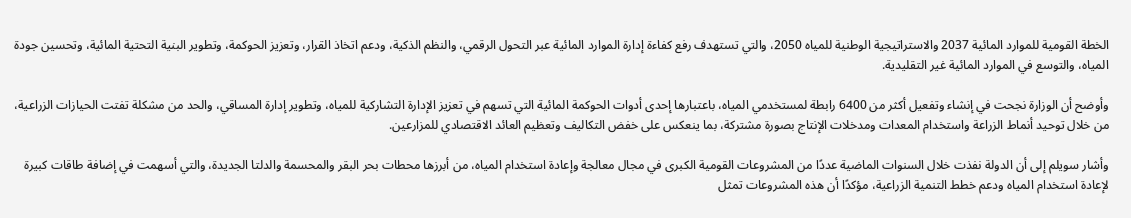الخطة القومية للموارد المائية 2037 والاستراتيجية الوطنية للمياه 2050، والتي تستهدف رفع كفاءة إدارة الموارد المائية عبر التحول الرقمي، والنظم الذكية، ودعم اتخاذ القرار، وتعزيز الحوكمة، وتطوير البنية التحتية المائية، وتحسين جودة المياه، والتوسع في الموارد المائية غير التقليدية.

وأوضح أن الوزارة نجحت في إنشاء وتفعيل أكثر من 6400 رابطة لمستخدمي المياه، باعتبارها إحدى أدوات الحوكمة المائية التي تسهم في تعزيز الإدارة التشاركية للمياه، وتطوير إدارة المساقي، والحد من مشكلة تفتت الحيازات الزراعية، من خلال توحيد أنماط الزراعة واستخدام المعدات ومدخلات الإنتاج بصورة مشتركة، بما ينعكس على خفض التكاليف وتعظيم العائد الاقتصادي للمزارعين.

وأشار سويلم إلى أن الدولة نفذت خلال السنوات الماضية عددًا من المشروعات القومية الكبرى في مجال معالجة وإعادة استخدام المياه، من أبرزها محطات بحر البقر والمحسمة والدلتا الجديدة، والتي أسهمت في إضافة طاقات كبيرة لإعادة استخدام المياه ودعم خطط التنمية الزراعية، مؤكدًا أن هذه المشروعات تمثل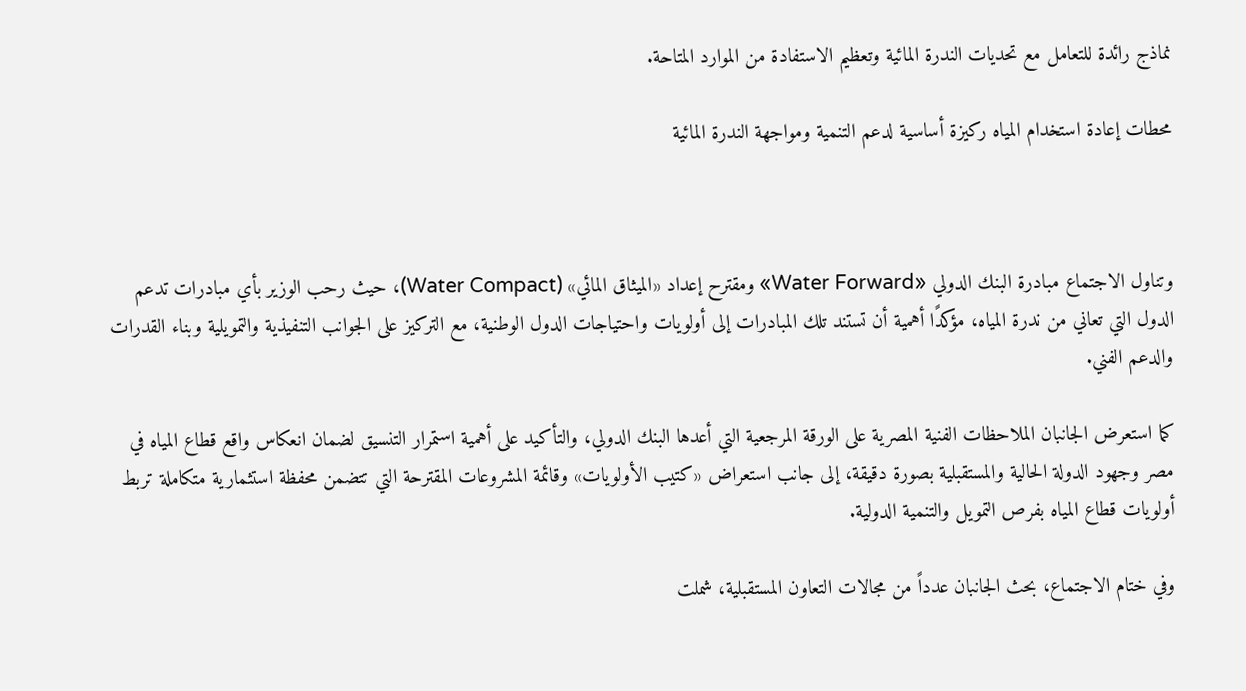نماذج رائدة للتعامل مع تحديات الندرة المائية وتعظيم الاستفادة من الموارد المتاحة.

محطات إعادة استخدام المياه ركيزة أساسية لدعم التنمية ومواجهة الندرة المائية



وتناول الاجتماع مبادرة البنك الدولي «Water Forward» ومقترح إعداد «الميثاق المائي» (Water Compact)، حيث رحب الوزير بأي مبادرات تدعم الدول التي تعاني من ندرة المياه، مؤكدًا أهمية أن تستند تلك المبادرات إلى أولويات واحتياجات الدول الوطنية، مع التركيز على الجوانب التنفيذية والتمويلية وبناء القدرات والدعم الفني.

كما استعرض الجانبان الملاحظات الفنية المصرية على الورقة المرجعية التي أعدها البنك الدولي، والتأكيد على أهمية استمرار التنسيق لضمان انعكاس واقع قطاع المياه في مصر وجهود الدولة الحالية والمستقبلية بصورة دقيقة، إلى جانب استعراض «كتيب الأولويات» وقائمة المشروعات المقترحة التي تتضمن محفظة استثمارية متكاملة تربط أولويات قطاع المياه بفرص التمويل والتنمية الدولية.

وفي ختام الاجتماع، بحث الجانبان عدداً من مجالات التعاون المستقبلية، شملت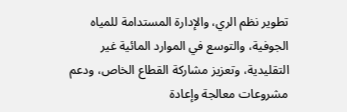تطوير نظم الري، والإدارة المستدامة للمياه الجوفية، والتوسع في الموارد المائية غير التقليدية، وتعزيز مشاركة القطاع الخاص، ودعم مشروعات معالجة وإعادة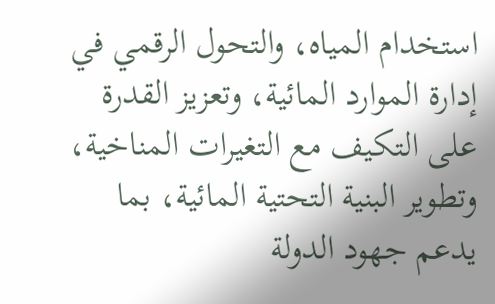استخدام المياه، والتحول الرقمي في إدارة الموارد المائية، وتعزيز القدرة على التكيف مع التغيرات المناخية، وتطوير البنية التحتية المائية، بما يدعم جهود الدولة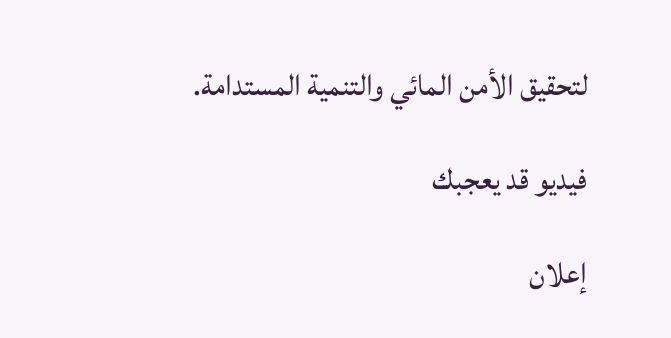لتحقيق الأمن المائي والتنمية المستدامة.

فيديو قد يعجبك

إعلان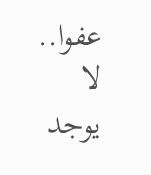عفوا.. لا يوجد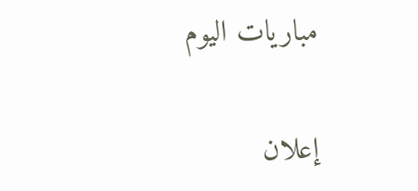مباريات اليوم

إعلان